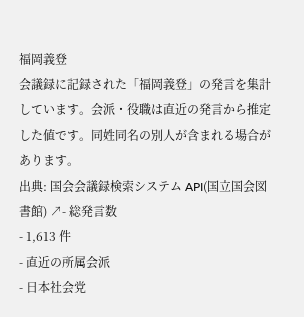福岡義登
会議録に記録された「福岡義登」の発言を集計しています。会派・役職は直近の発言から推定した値です。同姓同名の別人が含まれる場合があります。
出典: 国会会議録検索システム API(国立国会図書館) ↗- 総発言数
- 1,613 件
- 直近の所属会派
- 日本社会党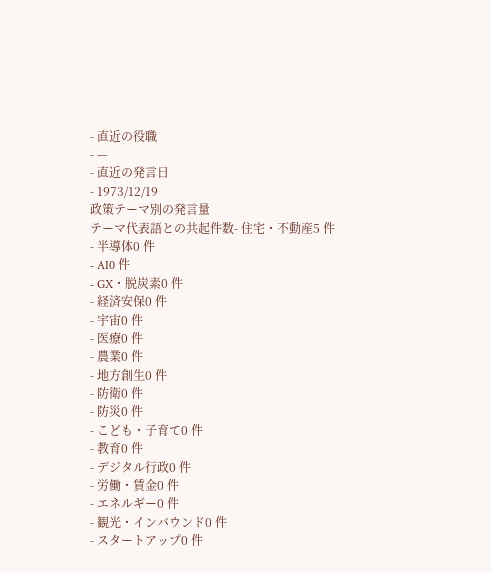- 直近の役職
- —
- 直近の発言日
- 1973/12/19
政策テーマ別の発言量
テーマ代表語との共起件数- 住宅・不動産5 件
- 半導体0 件
- AI0 件
- GX・脱炭素0 件
- 経済安保0 件
- 宇宙0 件
- 医療0 件
- 農業0 件
- 地方創生0 件
- 防衛0 件
- 防災0 件
- こども・子育て0 件
- 教育0 件
- デジタル行政0 件
- 労働・賃金0 件
- エネルギー0 件
- 観光・インバウンド0 件
- スタートアップ0 件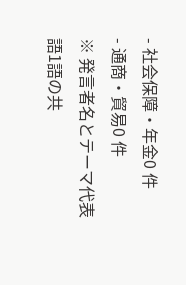- 社会保障・年金0 件
- 通商・貿易0 件
※ 発言者名とテーマ代表語1語の共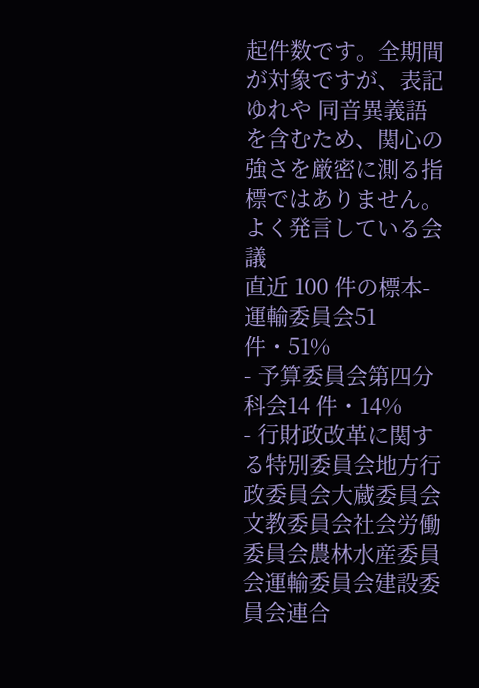起件数です。全期間が対象ですが、表記ゆれや 同音異義語を含むため、関心の強さを厳密に測る指標ではありません。
よく発言している会議
直近 100 件の標本- 運輸委員会51 件・51%
- 予算委員会第四分科会14 件・14%
- 行財政改革に関する特別委員会地方行政委員会大蔵委員会文教委員会社会労働委員会農林水産委員会運輸委員会建設委員会連合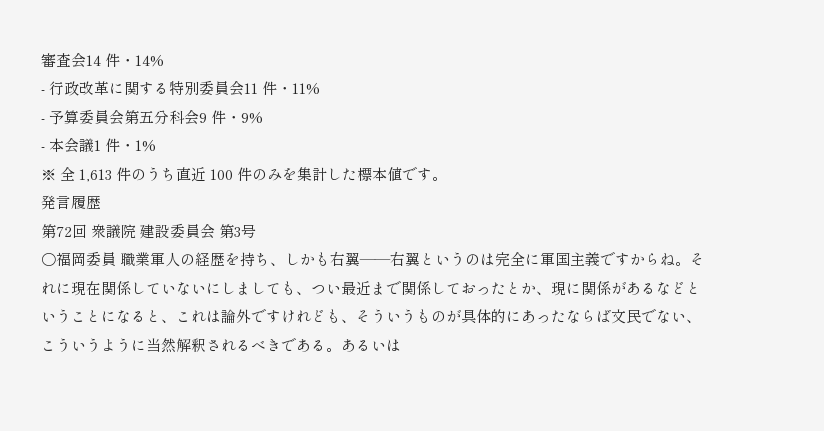審査会14 件・14%
- 行政改革に関する特別委員会11 件・11%
- 予算委員会第五分科会9 件・9%
- 本会議1 件・1%
※ 全 1,613 件のうち直近 100 件のみを集計した標本値です。
発言履歴
第72回 衆議院 建設委員会 第3号
○福岡委員 職業軍人の経歴を持ち、しかも右翼——右翼というのは完全に軍国主義ですからね。それに現在関係していないにしましても、つい最近まで関係しておったとか、現に関係があるなどということになると、これは論外ですけれども、そういうものが具体的にあったならば文民でない、こういうように当然解釈されるべきである。あるいは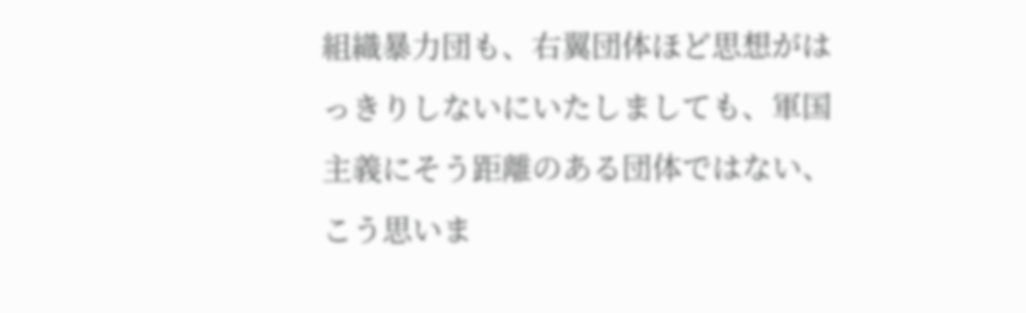組織暴力団も、右翼団体ほど思想がはっきりしないにいたしましても、軍国主義にそう距離のある団体ではない、こう思いま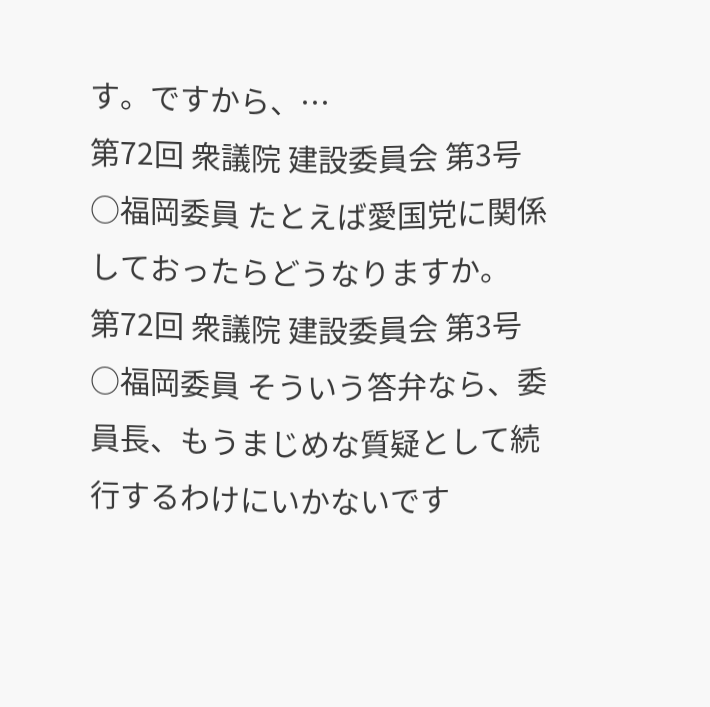す。ですから、…
第72回 衆議院 建設委員会 第3号
○福岡委員 たとえば愛国党に関係しておったらどうなりますか。
第72回 衆議院 建設委員会 第3号
○福岡委員 そういう答弁なら、委員長、もうまじめな質疑として続行するわけにいかないです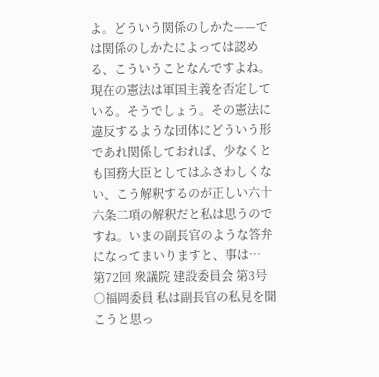よ。どういう関係のしかた——では関係のしかたによっては認める、こういうことなんですよね。現在の憲法は軍国主義を否定している。そうでしょう。その憲法に違反するような団体にどういう形であれ関係しておれば、少なくとも国務大臣としてはふさわしくない、こう解釈するのが正しい六十六条二項の解釈だと私は思うのですね。いまの副長官のような答弁になってまいりますと、事は…
第72回 衆議院 建設委員会 第3号
○福岡委員 私は副長官の私見を聞こうと思っ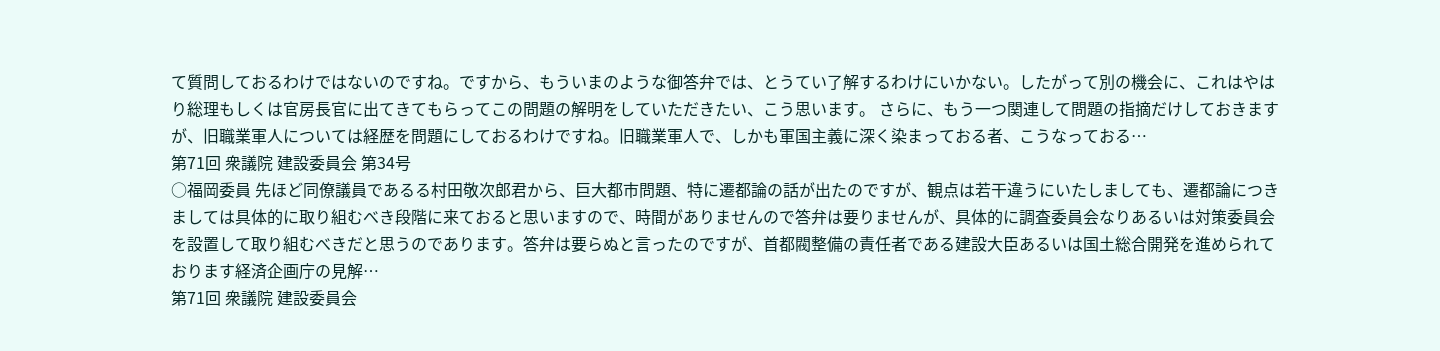て質問しておるわけではないのですね。ですから、もういまのような御答弁では、とうてい了解するわけにいかない。したがって別の機会に、これはやはり総理もしくは官房長官に出てきてもらってこの問題の解明をしていただきたい、こう思います。 さらに、もう一つ関連して問題の指摘だけしておきますが、旧職業軍人については経歴を問題にしておるわけですね。旧職業軍人で、しかも軍国主義に深く染まっておる者、こうなっておる…
第71回 衆議院 建設委員会 第34号
○福岡委員 先ほど同僚議員であるる村田敬次郎君から、巨大都市問題、特に遷都論の話が出たのですが、観点は若干違うにいたしましても、遷都論につきましては具体的に取り組むべき段階に来ておると思いますので、時間がありませんので答弁は要りませんが、具体的に調査委員会なりあるいは対策委員会を設置して取り組むべきだと思うのであります。答弁は要らぬと言ったのですが、首都閥整備の責任者である建設大臣あるいは国土総合開発を進められております経済企画庁の見解…
第71回 衆議院 建設委員会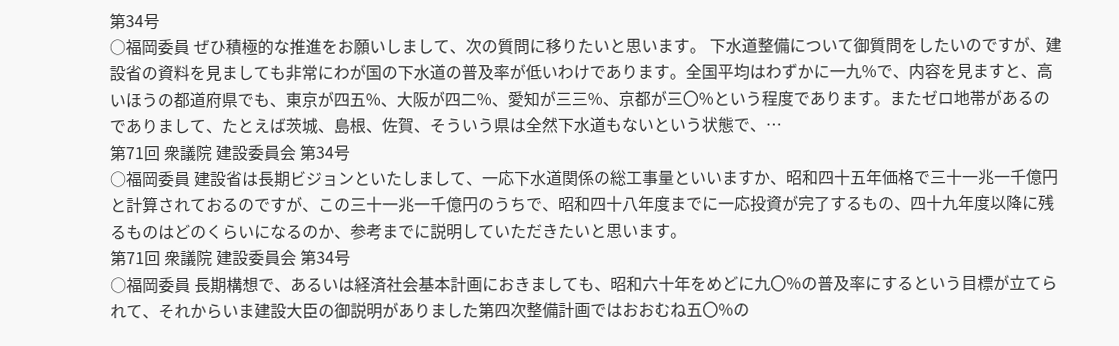第34号
○福岡委員 ぜひ積極的な推進をお願いしまして、次の質問に移りたいと思います。 下水道整備について御質問をしたいのですが、建設省の資料を見ましても非常にわが国の下水道の普及率が低いわけであります。全国平均はわずかに一九%で、内容を見ますと、高いほうの都道府県でも、東京が四五%、大阪が四二%、愛知が三三%、京都が三〇%という程度であります。またゼロ地帯があるのでありまして、たとえば茨城、島根、佐賀、そういう県は全然下水道もないという状態で、…
第71回 衆議院 建設委員会 第34号
○福岡委員 建設省は長期ビジョンといたしまして、一応下水道関係の総工事量といいますか、昭和四十五年価格で三十一兆一千億円と計算されておるのですが、この三十一兆一千億円のうちで、昭和四十八年度までに一応投資が完了するもの、四十九年度以降に残るものはどのくらいになるのか、参考までに説明していただきたいと思います。
第71回 衆議院 建設委員会 第34号
○福岡委員 長期構想で、あるいは経済社会基本計画におきましても、昭和六十年をめどに九〇%の普及率にするという目標が立てられて、それからいま建設大臣の御説明がありました第四次整備計画ではおおむね五〇%の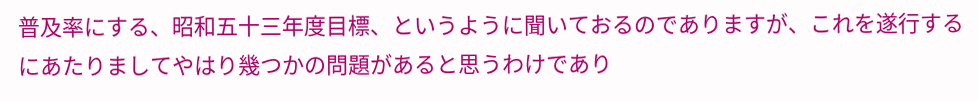普及率にする、昭和五十三年度目標、というように聞いておるのでありますが、これを遂行するにあたりましてやはり幾つかの問題があると思うわけであり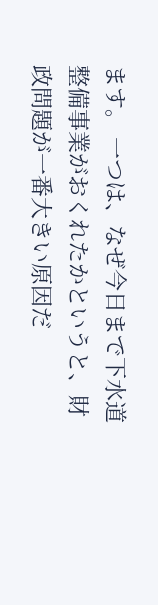ます。 一つは、なぜ今日まで下水道整備事業がおくれたかというと、財政問題が一番大きい原因だ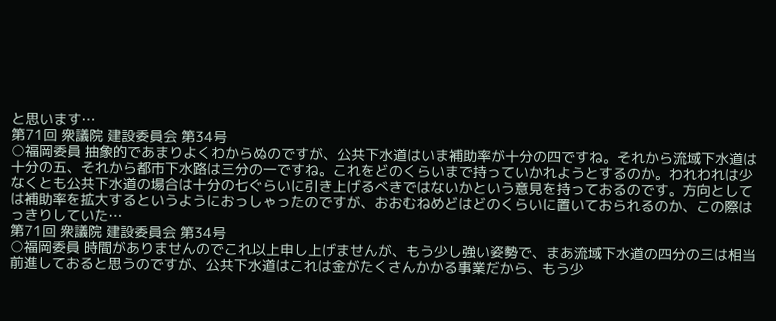と思います…
第71回 衆議院 建設委員会 第34号
○福岡委員 抽象的であまりよくわからぬのですが、公共下水道はいま補助率が十分の四ですね。それから流域下水道は十分の五、それから都市下水路は三分の一ですね。これをどのくらいまで持っていかれようとするのか。われわれは少なくとも公共下水道の場合は十分の七ぐらいに引き上げるべきではないかという意見を持っておるのです。方向としては補助率を拡大するというようにおっしゃったのですが、おおむねめどはどのくらいに置いておられるのか、この際はっきりしていた…
第71回 衆議院 建設委員会 第34号
○福岡委員 時間がありませんのでこれ以上申し上げませんが、もう少し強い姿勢で、まあ流域下水道の四分の三は相当前進しておると思うのですが、公共下水道はこれは金がたくさんかかる事業だから、もう少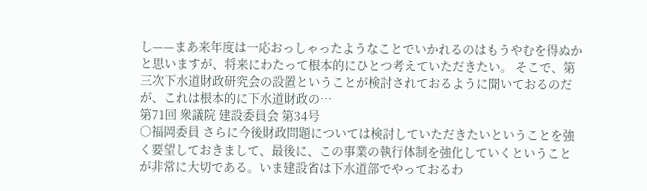し——まあ来年度は一応おっしゃったようなことでいかれるのはもうやむを得ぬかと思いますが、将来にわたって根本的にひとつ考えていただきたい。 そこで、第三次下水道財政研究会の設置ということが検討されておるように聞いておるのだが、これは根本的に下水道財政の…
第71回 衆議院 建設委員会 第34号
○福岡委員 さらに今後財政問題については検討していただきたいということを強く要望しておきまして、最後に、この事業の執行体制を強化していくということが非常に大切である。いま建設省は下水道部でやっておるわ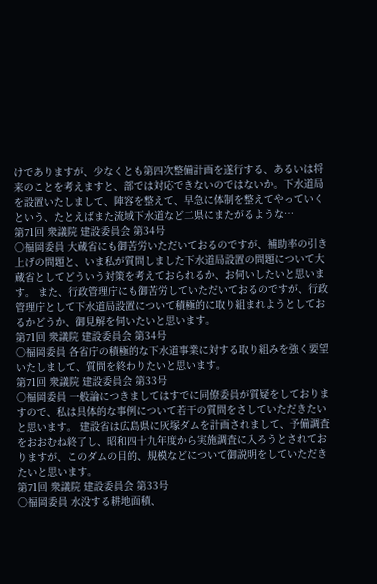けでありますが、少なくとも第四次整備計画を遂行する、あるいは将来のことを考えますと、部では対応できないのではないか。下水道局を設置いたしまして、陣容を整えて、早急に体制を整えてやっていくという、たとえばまた流域下水道など二県にまたがるような…
第71回 衆議院 建設委員会 第34号
○福岡委員 大蔵省にも御苦労いただいておるのですが、補助率の引き上げの問題と、いま私が質問しました下水道局設置の問題について大蔵省としてどういう対策を考えておられるか、お伺いしたいと思います。 また、行政管理庁にも御苦労していただいておるのですが、行政管理庁として下水道局設置について積極的に取り組まれようとしておるかどうか、御見解を伺いたいと思います。
第71回 衆議院 建設委員会 第34号
○福岡委員 各省庁の積極的な下水道事業に対する取り組みを強く要望いたしまして、質問を終わりたいと思います。
第71回 衆議院 建設委員会 第33号
○福岡委員 一般論につきましてはすでに同僚委員が質疑をしておりますので、私は具体的な事例について若干の質問をさしていただきたいと思います。 建設省は広島県に灰塚ダムを計画されまして、予備調査をおおむね終了し、昭和四十九年度から実施調査に入ろうとされておりますが、このダムの目的、規模などについて御説明をしていただきたいと思います。
第71回 衆議院 建設委員会 第33号
○福岡委員 水没する耕地面積、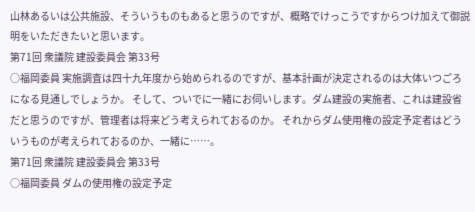山林あるいは公共施設、そういうものもあると思うのですが、概略でけっこうですからつけ加えて御説明をいただきたいと思います。
第71回 衆議院 建設委員会 第33号
○福岡委員 実施調査は四十九年度から始められるのですが、基本計画が決定されるのは大体いつごろになる見通しでしょうか。 そして、ついでに一緒にお伺いします。ダム建設の実施者、これは建設省だと思うのですが、管理者は将来どう考えられておるのか。 それからダム使用権の設定予定者はどういうものが考えられておるのか、一緒に……。
第71回 衆議院 建設委員会 第33号
○福岡委員 ダムの使用権の設定予定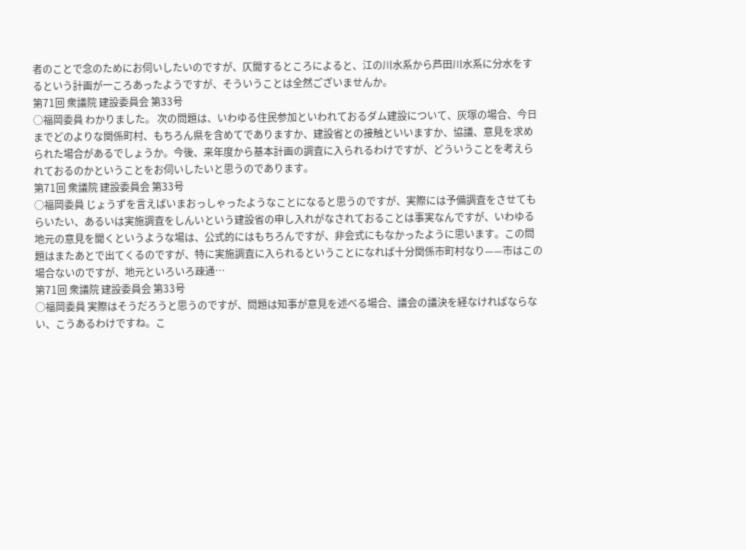者のことで念のためにお伺いしたいのですが、仄聞するところによると、江の川水系から芦田川水系に分水をするという計画が一ころあったようですが、そういうことは全然ございませんか。
第71回 衆議院 建設委員会 第33号
○福岡委員 わかりました。 次の問題は、いわゆる住民参加といわれておるダム建設について、灰塚の場合、今日までどのよりな関係町村、もちろん県を含めてでありますか、建設省との接触といいますか、協議、意見を求められた場合があるでしょうか。今後、来年度から基本計画の調査に入られるわけですが、どういうことを考えられておるのかということをお伺いしたいと思うのであります。
第71回 衆議院 建設委員会 第33号
○福岡委員 じょうずを言えばいまおっしゃったようなことになると思うのですが、実際には予備調査をさせてもらいたい、あるいは実施調査をしんいという建設省の申し入れがなされておることは事実なんですが、いわゆる地元の意見を聞くというような場は、公式的にはもちろんですが、非会式にもなかったように思います。この問題はまたあとで出てくるのですが、特に実施調査に入られるということになれば十分関係市町村なり——市はこの場合ないのですが、地元といろいろ疎通…
第71回 衆議院 建設委員会 第33号
○福岡委員 実際はそうだろうと思うのですが、問題は知事が意見を述べる場合、議会の議決を経なければならない、こうあるわけですね。こ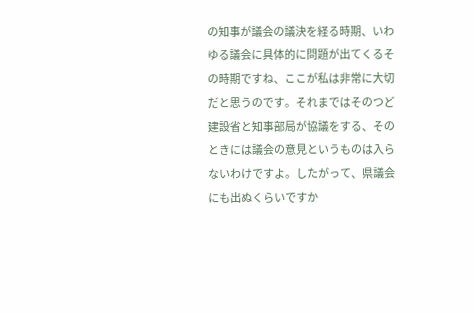の知事が議会の議決を経る時期、いわゆる議会に具体的に問題が出てくるその時期ですね、ここが私は非常に大切だと思うのです。それまではそのつど建設省と知事部局が協議をする、そのときには議会の意見というものは入らないわけですよ。したがって、県議会にも出ぬくらいですか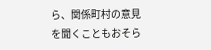ら、関係町村の意見を聞くこともおそら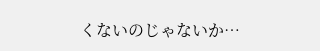くないのじゃないか…